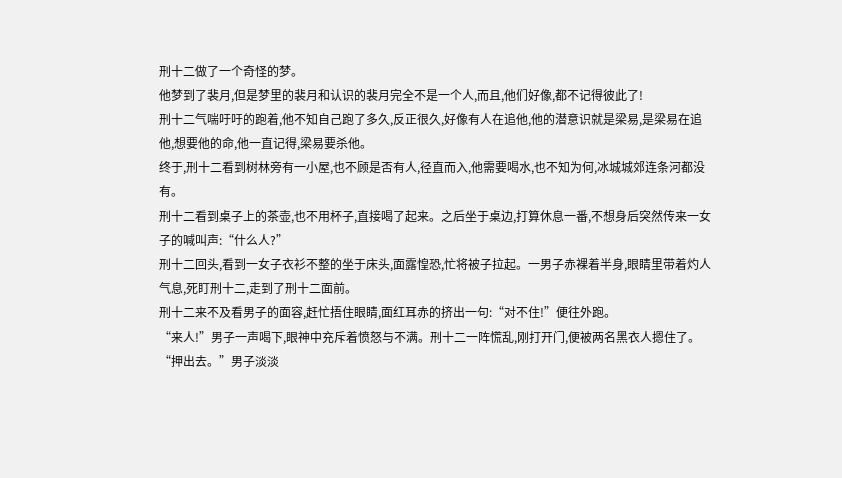刑十二做了一个奇怪的梦。
他梦到了裴月,但是梦里的裴月和认识的裴月完全不是一个人,而且,他们好像,都不记得彼此了!
刑十二气喘吁吁的跑着,他不知自己跑了多久,反正很久,好像有人在追他,他的潜意识就是梁易,是梁易在追他,想要他的命,他一直记得,梁易要杀他。
终于,刑十二看到树林旁有一小屋,也不顾是否有人,径直而入,他需要喝水,也不知为何,冰城城郊连条河都没有。
刑十二看到桌子上的茶壶,也不用杯子,直接喝了起来。之后坐于桌边,打算休息一番,不想身后突然传来一女子的喊叫声:“什么人?”
刑十二回头,看到一女子衣衫不整的坐于床头,面露惶恐,忙将被子拉起。一男子赤裸着半身,眼睛里带着灼人气息,死盯刑十二,走到了刑十二面前。
刑十二来不及看男子的面容,赶忙捂住眼睛,面红耳赤的挤出一句:“对不住!”便往外跑。
“来人!”男子一声喝下,眼神中充斥着愤怒与不满。刑十二一阵慌乱,刚打开门,便被两名黑衣人摁住了。“押出去。”男子淡淡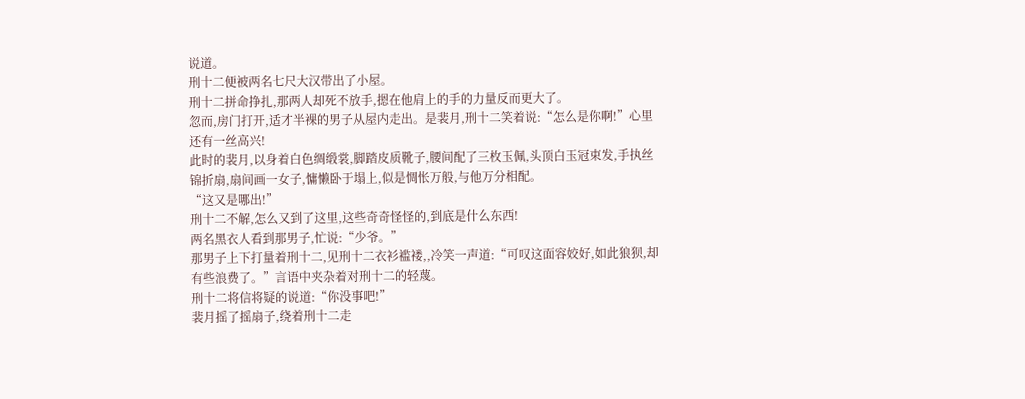说道。
刑十二便被两名七尺大汉带出了小屋。
刑十二拼命挣扎,那两人却死不放手,摁在他肩上的手的力量反而更大了。
忽而,房门打开,适才半裸的男子从屋内走出。是裴月,刑十二笑着说:“怎么是你啊!”心里还有一丝高兴!
此时的裴月,以身着白色绸缎裳,脚踏皮质靴子,腰间配了三枚玉佩,头顶白玉冠束发,手执丝锦折扇,扇间画一女子,慵懒卧于塌上,似是惆怅万般,与他万分相配。
“这又是哪出!”
刑十二不解,怎么又到了这里,这些奇奇怪怪的,到底是什么东西!
两名黑衣人看到那男子,忙说:“少爷。”
那男子上下打量着刑十二,见刑十二衣衫褴褛,,冷笑一声道:“可叹这面容姣好,如此狼狈,却有些浪费了。”言语中夹杂着对刑十二的轻蔑。
刑十二将信将疑的说道:“你没事吧!”
裴月摇了摇扇子,绕着刑十二走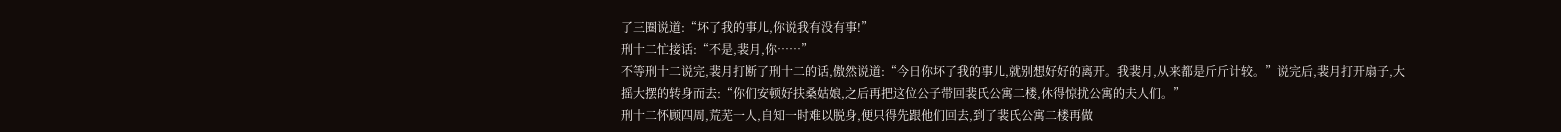了三圈说道:“坏了我的事儿,你说我有没有事!”
刑十二忙接话:“不是,裴月,你……”
不等刑十二说完,裴月打断了刑十二的话,傲然说道:“今日你坏了我的事儿,就别想好好的离开。我裴月,从来都是斤斤计较。”说完后,裴月打开扇子,大摇大摆的转身而去:“你们安顿好扶桑姑娘,之后再把这位公子带回裴氏公寓二楼,休得惊扰公寓的夫人们。”
刑十二怀顾四周,荒芜一人,自知一时难以脱身,便只得先跟他们回去,到了裴氏公寓二楼再做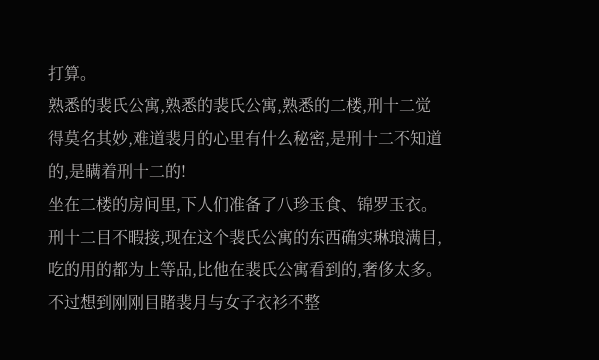打算。
熟悉的裴氏公寓,熟悉的裴氏公寓,熟悉的二楼,刑十二觉得莫名其妙,难道裴月的心里有什么秘密,是刑十二不知道的,是瞒着刑十二的!
坐在二楼的房间里,下人们准备了八珍玉食、锦罗玉衣。刑十二目不暇接,现在这个裴氏公寓的东西确实琳琅满目,吃的用的都为上等品,比他在裴氏公寓看到的,奢侈太多。
不过想到刚刚目睹裴月与女子衣衫不整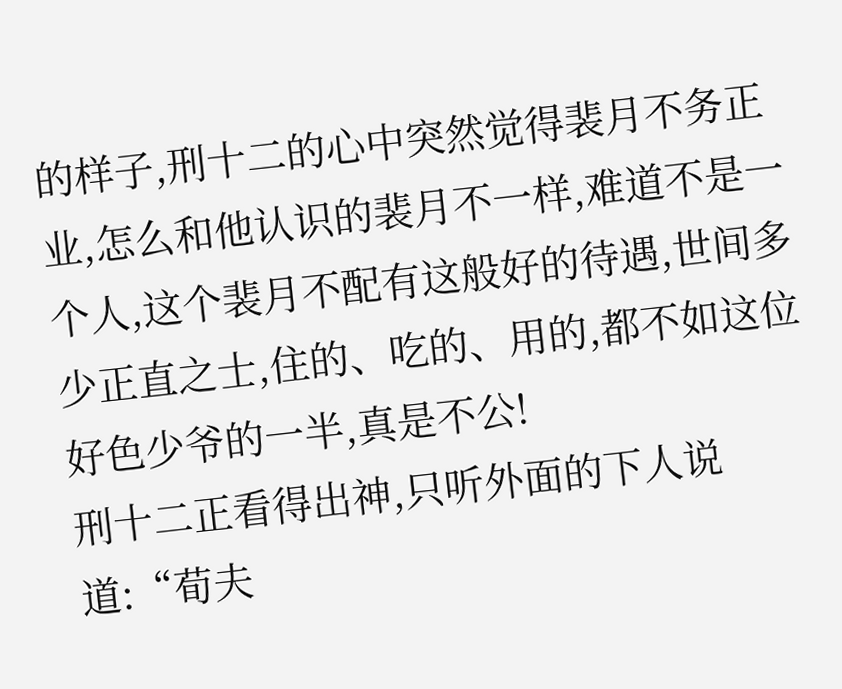的样子,刑十二的心中突然觉得裴月不务正业,怎么和他认识的裴月不一样,难道不是一个人,这个裴月不配有这般好的待遇,世间多少正直之士,住的、吃的、用的,都不如这位好色少爷的一半,真是不公!
刑十二正看得出神,只听外面的下人说道:“荀夫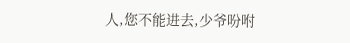人,您不能进去,少爷吩咐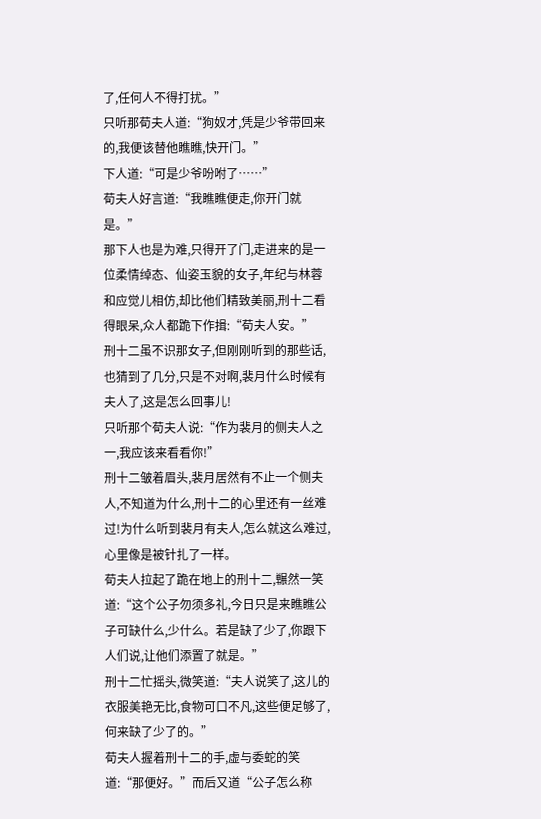了,任何人不得打扰。”
只听那荀夫人道:“狗奴才,凭是少爷带回来的,我便该替他瞧瞧,快开门。”
下人道:“可是少爷吩咐了……”
荀夫人好言道:“我瞧瞧便走,你开门就是。”
那下人也是为难,只得开了门,走进来的是一位柔情绰态、仙姿玉貌的女子,年纪与林蓉和应觉儿相仿,却比他们精致美丽,刑十二看得眼呆,众人都跪下作揖:“荀夫人安。”
刑十二虽不识那女子,但刚刚听到的那些话,也猜到了几分,只是不对啊,裴月什么时候有夫人了,这是怎么回事儿!
只听那个荀夫人说:“作为裴月的侧夫人之一,我应该来看看你!”
刑十二皱着眉头,裴月居然有不止一个侧夫人,不知道为什么,刑十二的心里还有一丝难过!为什么听到裴月有夫人,怎么就这么难过,心里像是被针扎了一样。
荀夫人拉起了跪在地上的刑十二,冁然一笑道:“这个公子勿须多礼,今日只是来瞧瞧公子可缺什么,少什么。若是缺了少了,你跟下人们说,让他们添置了就是。”
刑十二忙摇头,微笑道:“夫人说笑了,这儿的衣服美艳无比,食物可口不凡,这些便足够了,何来缺了少了的。”
荀夫人握着刑十二的手,虚与委蛇的笑道:“那便好。”而后又道“公子怎么称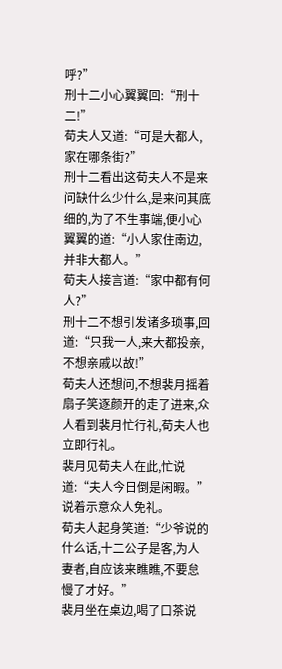呼?”
刑十二小心翼翼回:“刑十二!”
荀夫人又道:“可是大都人,家在哪条街?”
刑十二看出这荀夫人不是来问缺什么少什么,是来问其底细的,为了不生事端,便小心翼翼的道:“小人家住南边,并非大都人。”
荀夫人接言道:“家中都有何人?”
刑十二不想引发诸多琐事,回道:“只我一人,来大都投亲,不想亲戚以故!”
荀夫人还想问,不想裴月摇着扇子笑逐颜开的走了进来,众人看到裴月忙行礼,荀夫人也立即行礼。
裴月见荀夫人在此,忙说道:“夫人今日倒是闲暇。”说着示意众人免礼。
荀夫人起身笑道:“少爷说的什么话,十二公子是客,为人妻者,自应该来瞧瞧,不要怠慢了才好。”
裴月坐在桌边,喝了口茶说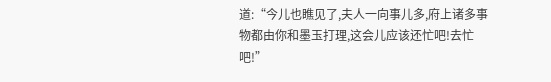道:“今儿也瞧见了,夫人一向事儿多,府上诸多事物都由你和墨玉打理,这会儿应该还忙吧!去忙吧!”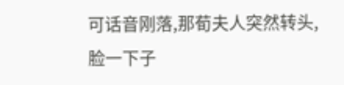可话音刚落,那荀夫人突然转头,脸一下子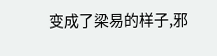变成了梁易的样子,邪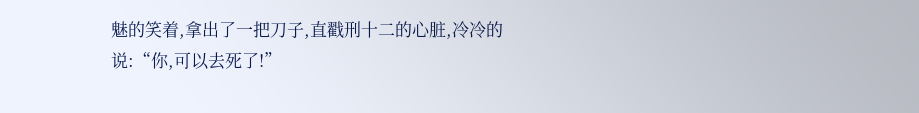魅的笑着,拿出了一把刀子,直戳刑十二的心脏,冷冷的说:“你,可以去死了!”